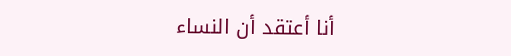أنا أعتقد أن النساء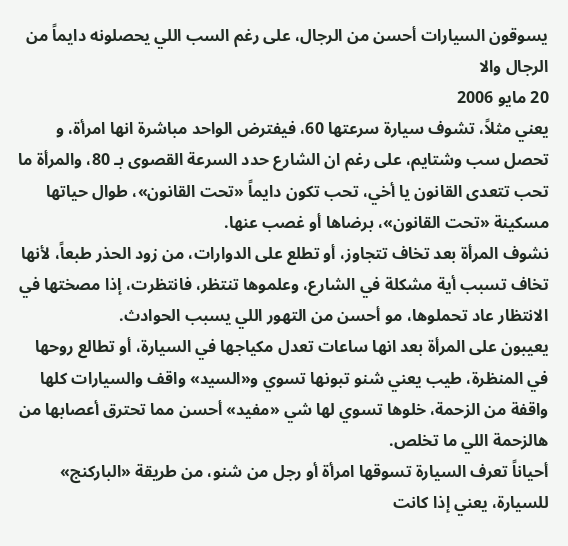يسوقون السيارات أحسن من الرجال، على رغم السب اللي يحصلونه دايماً من الرجال والا
20 مايو 2006
يعني مثلاً، تشوف سيارة سرعتها 60، فيفترض الواحد مباشرة انها امرأة، و تحصل سب وشتايم، على رغم ان الشارع حدد السرعة القصوى بـ 80، والمرأة ما تحب تتعدى القانون يا أخي، تحب تكون دايماً «تحت القانون»، طوال حياتها مسكينة «تحت القانون»، برضاها أو غصب عنها.
نشوف المرأة بعد تخاف تتجاوز، أو تطلع على الدوارات، من زود الحذر طبعاً، لأنها تخاف تسبب أية مشكلة في الشارع، وعلموها تنتظر، فانتظرت، إذا مصختها في الانتظار عاد تحملوها، مو أحسن من التهور اللي يسبب الحوادث.
يعيبون على المرأة بعد انها ساعات تعدل مكياجها في السيارة، أو تطالع روحها في المنظرة، طيب يعني شنو تبونها تسوي و«السيد» واقف والسيارات كلها واقفة من الزحمة، خلوها تسوي لها شي «مفيد» أحسن مما تحترق أعصابها من هالزحمة اللي ما تخلص.
أحياناً تعرف السيارة تسوقها امرأة أو رجل من شنو، من طريقة «الباركنج» للسيارة، يعني إذا كانت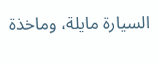السيارة مايلة، وماخذة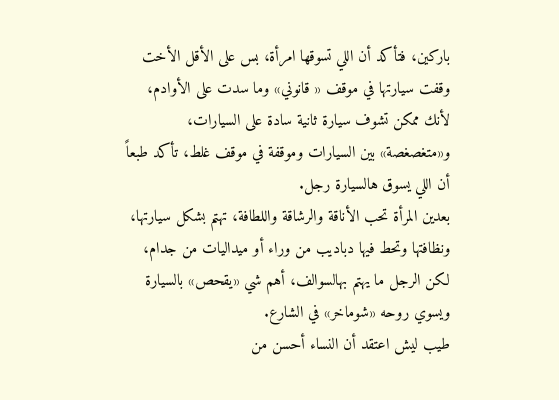باركين، فتأكد أن اللي تسوقها امرأة، بس على الأقل الأخت وقفت سيارتها في موقف « قانوني» وما سدت على الأوادم، لأنك ممكن تشوف سيارة ثانية سادة على السيارات، و«متغصغصة» بين السيارات وموقفة في موقف غلط، تأكد طبعاً أن اللي يسوق هالسيارة رجل.
بعدين المرأة تحب الأناقة والرشاقة واللطافة، تهتم بشكل سيارتها، ونظافتها وتحط فيها دباديب من وراء أو ميداليات من جدام، لكن الرجل ما يهتم بهالسوالف، أهم شي «يقحص» بالسيارة ويسوي روحه «شوماخر» في الشارع.
طيب ليش اعتقد أن النساء أحسن من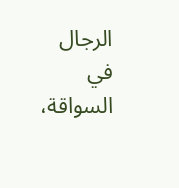الرجال في السواقة،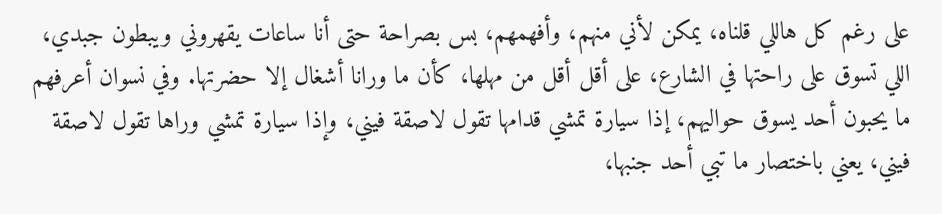على رغم كل هاللي قلناه، يمكن لأني منهم، وأفهمهم، بس بصراحة حتى أنا ساعات يقهروني ويبطون جبدي، اللي تسوق على راحتها في الشارع، على أقل أقل من مهلها، كأن ما ورانا أشغال إلا حضرتها. وفي نسوان أعرفهم ما يحبون أحد يسوق حواليهم، إذا سيارة تمشي قدامها تقول لاصقة فيني، وإذا سيارة تمشي وراها تقول لاصقة فيني، يعني باختصار ما تبي أحد جنبها،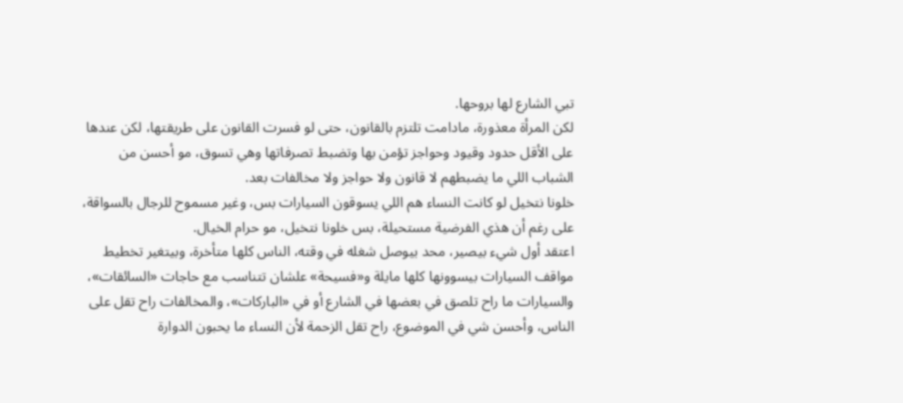تبي الشارع لها بروحها.
لكن المرأة معذورة، مادامت تلتزم بالقانون، حتى لو فسرت القانون على طريقتها، لكن عندها على الأقل حدود وقيود وحواجز تؤمن بها وتضبط تصرفاتها وهي تسوق، مو أحسن من الشباب اللي ما يضبطهم لا قانون ولا حواجز ولا مخالفات بعد.
خلونا نتخيل لو كانت النساء هم اللي يسوقون السيارات بس، وغير مسموح للرجال بالسواقة، على رغم أن هذي الفرضية مستحيلة، بس خلونا نتخيل، مو حرام الخيال.
اعتقد أول شيء بيصير، محد بيوصل شغله في وقته، الناس كلها متأخرة، وبيتغير تخطيط مواقف السيارات بيسوونها كلها مايلة و«فسيحة» علشان تتناسب مع حاجات «السائقات»، والسيارات ما راح تلصق في بعضها في الشارع أو في «الباركات»، والمخالفات راح تقل على الناس، وأحسن شي في الموضوع، راح تقل الزحمة لأن النساء ما يحبون الدوارة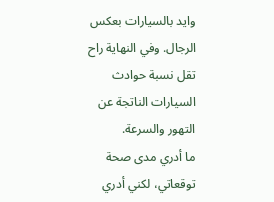وايد بالسيارات بعكس الرجال. وفي النهاية راح تقل نسبة حوادث السيارات الناتجة عن التهور والسرعة.
ما أدري مدى صحة توقعاتي، لكني أدري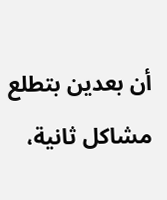أن بعدين بتطلع مشاكل ثانية،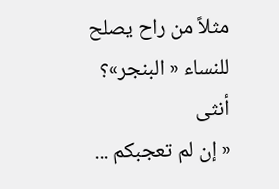مثلاً من راح يصلح للنساء « البنجر»؟
أنثى
« إن لم تعجبكم ...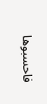فاحسبوها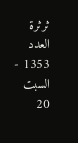ثرثرة
العدد 1353 - السبت 20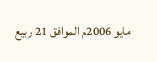مايو 2006م الموافق 21 ربيع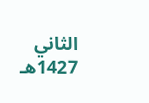الثاني 1427هـ